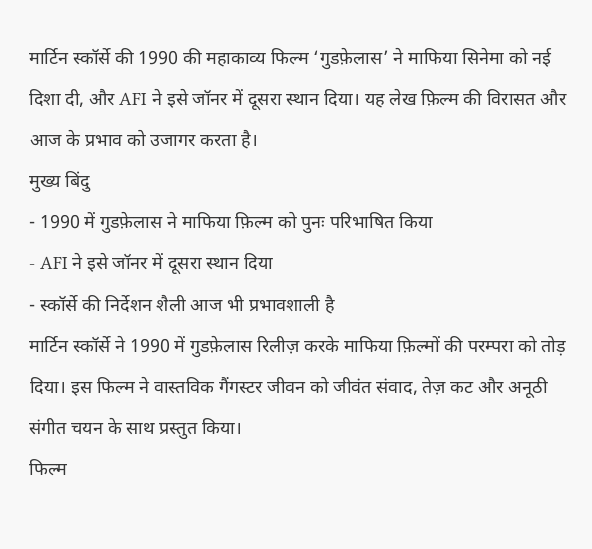मार्टिन स्कॉर्से की 1990 की महाकाव्य फिल्म ‘गुडफ़ेलास’ ने माफिया सिनेमा को नई दिशा दी, और AFI ने इसे जॉनर में दूसरा स्थान दिया। यह लेख फ़िल्म की विरासत और आज के प्रभाव को उजागर करता है।
मुख्य बिंदु
- 1990 में गुडफ़ेलास ने माफिया फ़िल्म को पुनः परिभाषित किया
- AFI ने इसे जॉनर में दूसरा स्थान दिया
- स्कॉर्से की निर्देशन शैली आज भी प्रभावशाली है
मार्टिन स्कॉर्से ने 1990 में गुडफ़ेलास रिलीज़ करके माफिया फ़िल्मों की परम्परा को तोड़ दिया। इस फिल्म ने वास्तविक गैंगस्टर जीवन को जीवंत संवाद, तेज़ कट और अनूठी संगीत चयन के साथ प्रस्तुत किया।
फिल्म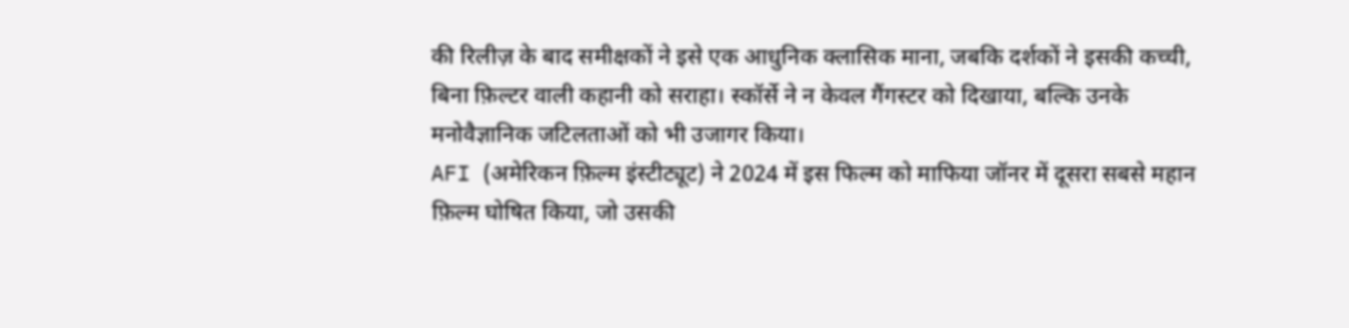की रिलीज़ के बाद समीक्षकों ने इसे एक आधुनिक क्लासिक माना, जबकि दर्शकों ने इसकी कच्ची, बिना फ़िल्टर वाली कहानी को सराहा। स्कॉर्से ने न केवल गैंगस्टर को दिखाया, बल्कि उनके मनोवैज्ञानिक जटिलताओं को भी उजागर किया।
AFI (अमेरिकन फ़िल्म इंस्टीट्यूट) ने 2024 में इस फिल्म को माफिया जॉनर में दूसरा सबसे महान फ़िल्म घोषित किया, जो उसकी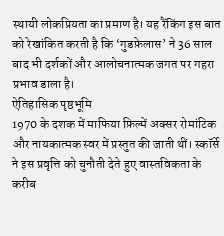स्थायी लोकप्रियता का प्रमाण है। यह रैंकिंग इस बात को रेखांकित करती है कि ‘गुडफ़ेलास’ ने 36 साल बाद भी दर्शकों और आलोचनात्मक जगत पर गहरा प्रभाव डाला है।
ऐतिहासिक पृष्ठभूमि
1970 के दशक में माफिया फ़िल्में अक्सर रोमांटिक और नायकात्मक स्वर में प्रस्तुत की जाती थीं। स्कॉर्से ने इस प्रवृत्ति को चुनौती देते हुए वास्तविकता के करीब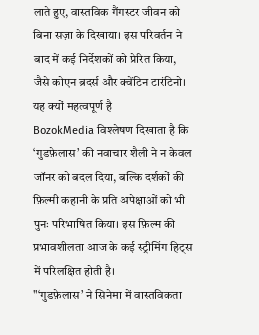लाते हुए, वास्तविक गैंगस्टर जीवन को बिना सज़ा के दिखाया। इस परिवर्तन ने बाद में कई निर्देशकों को प्रेरित किया, जैसे कोएन ब्रदर्स और क्वेंटिन टारंटिनो।
यह क्यों महत्वपूर्ण है
BozokMedia विश्लेषण दिखाता है कि ‘गुडफ़ेलास’ की नवाचार शैली ने न केवल जॉनर को बदल दिया, बल्कि दर्शकों की फ़िल्मी कहानी के प्रति अपेक्षाओं को भी पुनः परिभाषित किया। इस फ़िल्म की प्रभावशीलता आज के कई स्ट्रीमिंग हिट्स में परिलक्षित होती है।
"‘गुडफ़ेलास’ ने सिनेमा में वास्तविकता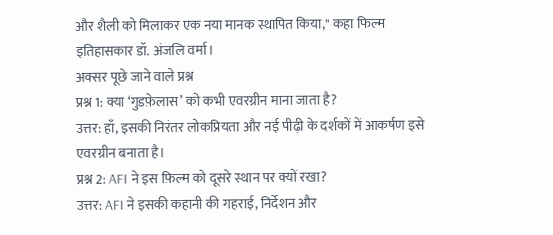और शैली को मिलाकर एक नया मानक स्थापित किया," कहा फिल्म इतिहासकार डॉ. अंजलि वर्मा।
अक्सर पूछे जाने वाले प्रश्न
प्रश्न 1: क्या ‘गुडफ़ेलास’ को कभी एवरग्रीन माना जाता है?
उत्तर: हाँ, इसकी निरंतर लोकप्रियता और नई पीढ़ी के दर्शकों में आकर्षण इसे एवरग्रीन बनाता है।
प्रश्न 2: AFI ने इस फ़िल्म को दूसरे स्थान पर क्यों रखा?
उत्तर: AFI ने इसकी कहानी की गहराई, निर्देशन और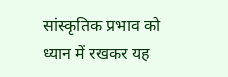सांस्कृतिक प्रभाव को ध्यान में रखकर यह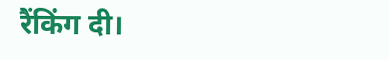रैंकिंग दी।